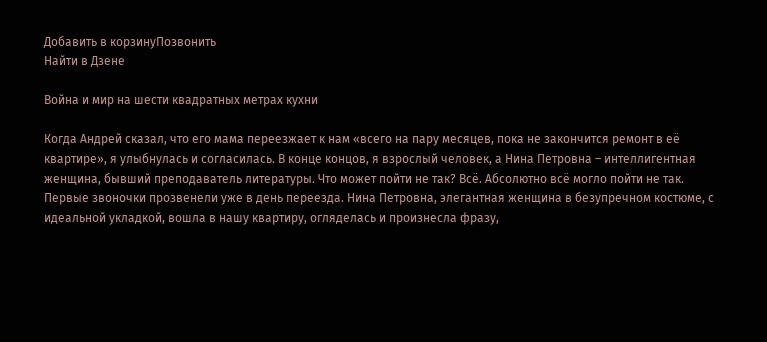Добавить в корзинуПозвонить
Найти в Дзене

Война и мир на шести квадратных метрах кухни

Когда Андрей сказал, что его мама переезжает к нам «всего на пару месяцев, пока не закончится ремонт в её квартире», я улыбнулась и согласилась. В конце концов, я взрослый человек, а Нина Петровна – интеллигентная женщина, бывший преподаватель литературы. Что может пойти не так? Всё. Абсолютно всё могло пойти не так. Первые звоночки прозвенели уже в день переезда. Нина Петровна, элегантная женщина в безупречном костюме, с идеальной укладкой, вошла в нашу квартиру, огляделась и произнесла фразу,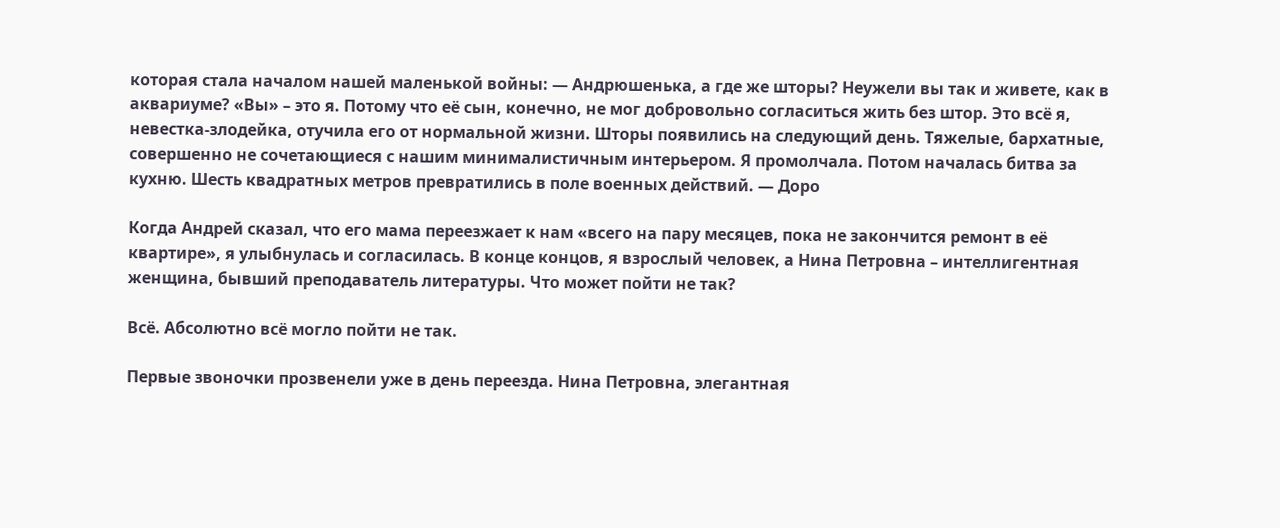которая стала началом нашей маленькой войны: — Андрюшенька, а где же шторы? Неужели вы так и живете, как в аквариуме? «Вы» – это я. Потому что её сын, конечно, не мог добровольно согласиться жить без штор. Это всё я, невестка-злодейка, отучила его от нормальной жизни. Шторы появились на следующий день. Тяжелые, бархатные, совершенно не сочетающиеся с нашим минималистичным интерьером. Я промолчала. Потом началась битва за кухню. Шесть квадратных метров превратились в поле военных действий. — Доро

Когда Андрей сказал, что его мама переезжает к нам «всего на пару месяцев, пока не закончится ремонт в её квартире», я улыбнулась и согласилась. В конце концов, я взрослый человек, а Нина Петровна – интеллигентная женщина, бывший преподаватель литературы. Что может пойти не так?

Всё. Абсолютно всё могло пойти не так.

Первые звоночки прозвенели уже в день переезда. Нина Петровна, элегантная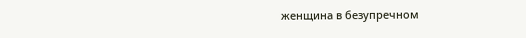женщина в безупречном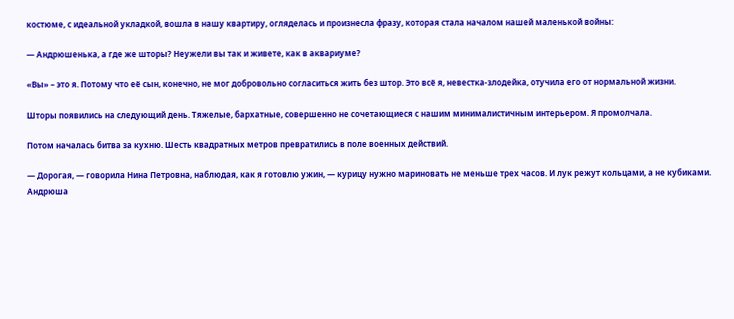костюме, с идеальной укладкой, вошла в нашу квартиру, огляделась и произнесла фразу, которая стала началом нашей маленькой войны:

— Андрюшенька, а где же шторы? Неужели вы так и живете, как в аквариуме?

«Вы» – это я. Потому что её сын, конечно, не мог добровольно согласиться жить без штор. Это всё я, невестка-злодейка, отучила его от нормальной жизни.

Шторы появились на следующий день. Тяжелые, бархатные, совершенно не сочетающиеся с нашим минималистичным интерьером. Я промолчала.

Потом началась битва за кухню. Шесть квадратных метров превратились в поле военных действий.

— Дорогая, — говорила Нина Петровна, наблюдая, как я готовлю ужин, — курицу нужно мариновать не меньше трех часов. И лук режут кольцами, а не кубиками. Андрюша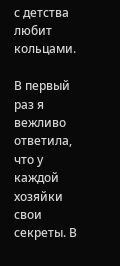с детства любит кольцами.

В первый раз я вежливо ответила, что у каждой хозяйки свои секреты. В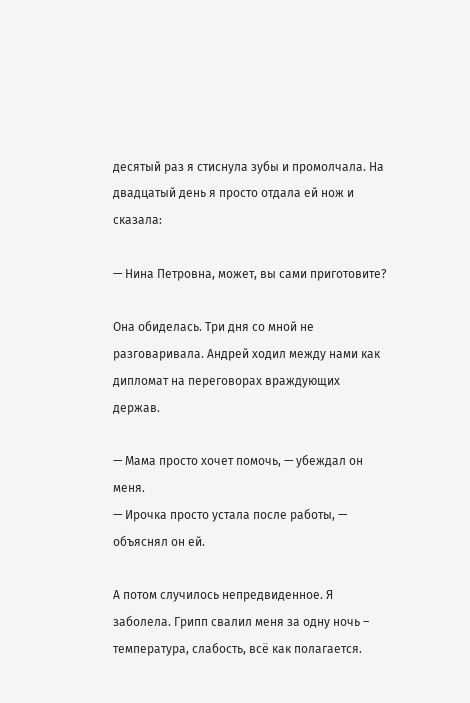десятый раз я стиснула зубы и промолчала. На двадцатый день я просто отдала ей нож и сказала:

— Нина Петровна, может, вы сами приготовите?

Она обиделась. Три дня со мной не разговаривала. Андрей ходил между нами как дипломат на переговорах враждующих держав.

— Мама просто хочет помочь, — убеждал он меня.
— Ирочка просто устала после работы, — объяснял он ей.

А потом случилось непредвиденное. Я заболела. Грипп свалил меня за одну ночь – температура, слабость, всё как полагается.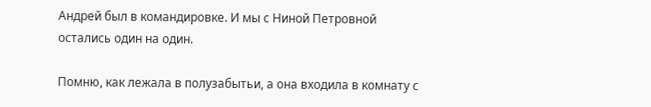Андрей был в командировке. И мы с Ниной Петровной остались один на один.

Помню, как лежала в полузабытьи, а она входила в комнату с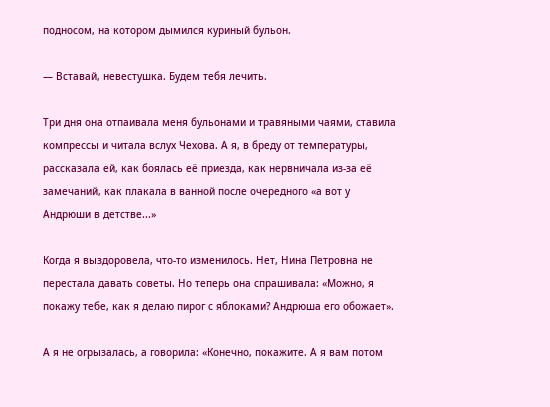подносом, на котором дымился куриный бульон.

— Вставай, невестушка. Будем тебя лечить.

Три дня она отпаивала меня бульонами и травяными чаями, ставила компрессы и читала вслух Чехова. А я, в бреду от температуры, рассказала ей, как боялась её приезда, как нервничала из-за её замечаний, как плакала в ванной после очередного «а вот у Андрюши в детстве...»

Когда я выздоровела, что-то изменилось. Нет, Нина Петровна не перестала давать советы. Но теперь она спрашивала: «Можно, я покажу тебе, как я делаю пирог с яблоками? Андрюша его обожает».

А я не огрызалась, а говорила: «Конечно, покажите. А я вам потом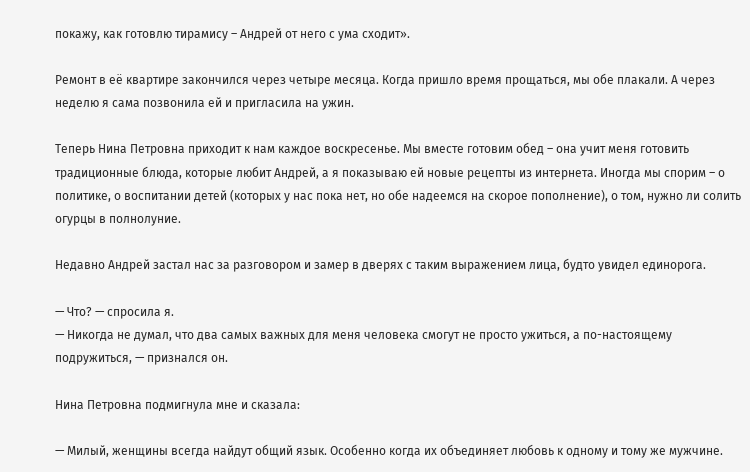покажу, как готовлю тирамису – Андрей от него с ума сходит».

Ремонт в её квартире закончился через четыре месяца. Когда пришло время прощаться, мы обе плакали. А через неделю я сама позвонила ей и пригласила на ужин.

Теперь Нина Петровна приходит к нам каждое воскресенье. Мы вместе готовим обед – она учит меня готовить традиционные блюда, которые любит Андрей, а я показываю ей новые рецепты из интернета. Иногда мы спорим – о политике, о воспитании детей (которых у нас пока нет, но обе надеемся на скорое пополнение), о том, нужно ли солить огурцы в полнолуние.

Недавно Андрей застал нас за разговором и замер в дверях с таким выражением лица, будто увидел единорога.

— Что? — спросила я.
— Никогда не думал, что два самых важных для меня человека смогут не просто ужиться, а по-настоящему подружиться, — признался он.

Нина Петровна подмигнула мне и сказала:

— Милый, женщины всегда найдут общий язык. Особенно когда их объединяет любовь к одному и тому же мужчине.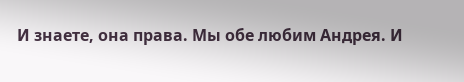И знаете, она права. Мы обе любим Андрея. И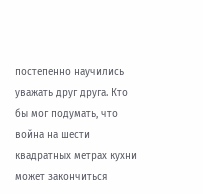постепенно научились уважать друг друга. Кто бы мог подумать, что война на шести квадратных метрах кухни может закончиться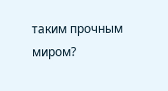таким прочным миром?